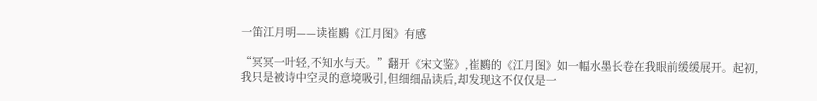一笛江月明——读崔鶠《江月图》有感

“冥冥一叶轻,不知水与天。”翻开《宋文鉴》,崔鶠的《江月图》如一幅水墨长卷在我眼前缓缓展开。起初,我只是被诗中空灵的意境吸引,但细细品读后,却发现这不仅仅是一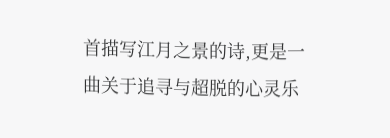首描写江月之景的诗,更是一曲关于追寻与超脱的心灵乐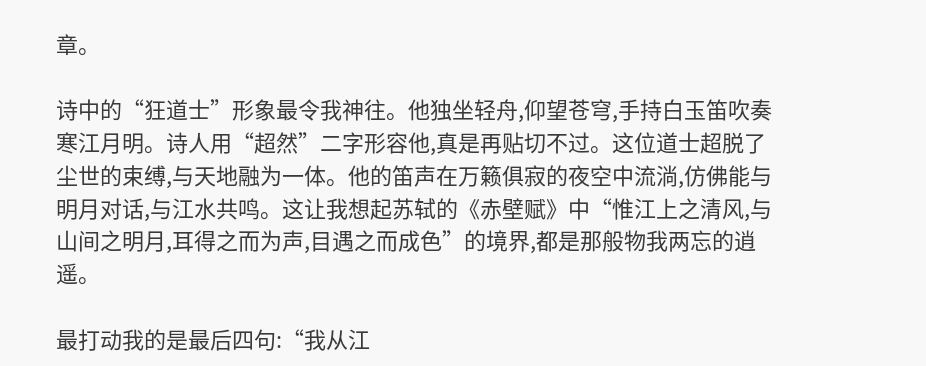章。

诗中的“狂道士”形象最令我神往。他独坐轻舟,仰望苍穹,手持白玉笛吹奏寒江月明。诗人用“超然”二字形容他,真是再贴切不过。这位道士超脱了尘世的束缚,与天地融为一体。他的笛声在万籁俱寂的夜空中流淌,仿佛能与明月对话,与江水共鸣。这让我想起苏轼的《赤壁赋》中“惟江上之清风,与山间之明月,耳得之而为声,目遇之而成色”的境界,都是那般物我两忘的逍遥。

最打动我的是最后四句:“我从江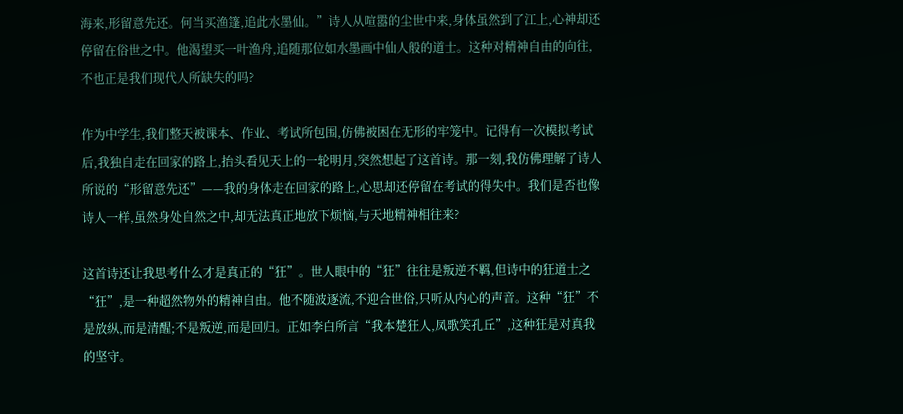海来,形留意先还。何当买渔篷,追此水墨仙。”诗人从喧嚣的尘世中来,身体虽然到了江上,心神却还停留在俗世之中。他渴望买一叶渔舟,追随那位如水墨画中仙人般的道士。这种对精神自由的向往,不也正是我们现代人所缺失的吗?

作为中学生,我们整天被课本、作业、考试所包围,仿佛被困在无形的牢笼中。记得有一次模拟考试后,我独自走在回家的路上,抬头看见天上的一轮明月,突然想起了这首诗。那一刻,我仿佛理解了诗人所说的“形留意先还”——我的身体走在回家的路上,心思却还停留在考试的得失中。我们是否也像诗人一样,虽然身处自然之中,却无法真正地放下烦恼,与天地精神相往来?

这首诗还让我思考什么才是真正的“狂”。世人眼中的“狂”往往是叛逆不羁,但诗中的狂道士之“狂”,是一种超然物外的精神自由。他不随波逐流,不迎合世俗,只听从内心的声音。这种“狂”不是放纵,而是清醒;不是叛逆,而是回归。正如李白所言“我本楚狂人,凤歌笑孔丘”,这种狂是对真我的坚守。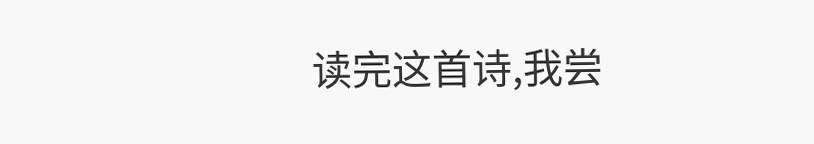读完这首诗,我尝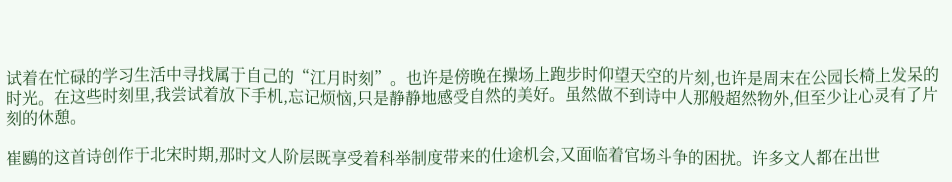试着在忙碌的学习生活中寻找属于自己的“江月时刻”。也许是傍晚在操场上跑步时仰望天空的片刻,也许是周末在公园长椅上发呆的时光。在这些时刻里,我尝试着放下手机,忘记烦恼,只是静静地感受自然的美好。虽然做不到诗中人那般超然物外,但至少让心灵有了片刻的休憩。

崔鶠的这首诗创作于北宋时期,那时文人阶层既享受着科举制度带来的仕途机会,又面临着官场斗争的困扰。许多文人都在出世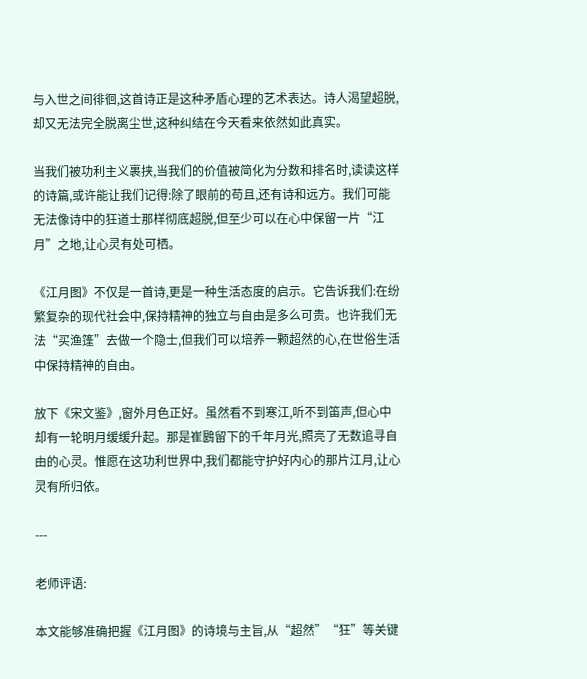与入世之间徘徊,这首诗正是这种矛盾心理的艺术表达。诗人渴望超脱,却又无法完全脱离尘世,这种纠结在今天看来依然如此真实。

当我们被功利主义裹挟,当我们的价值被简化为分数和排名时,读读这样的诗篇,或许能让我们记得:除了眼前的苟且,还有诗和远方。我们可能无法像诗中的狂道士那样彻底超脱,但至少可以在心中保留一片“江月”之地,让心灵有处可栖。

《江月图》不仅是一首诗,更是一种生活态度的启示。它告诉我们:在纷繁复杂的现代社会中,保持精神的独立与自由是多么可贵。也许我们无法“买渔篷”去做一个隐士,但我们可以培养一颗超然的心,在世俗生活中保持精神的自由。

放下《宋文鉴》,窗外月色正好。虽然看不到寒江,听不到笛声,但心中却有一轮明月缓缓升起。那是崔鶠留下的千年月光,照亮了无数追寻自由的心灵。惟愿在这功利世界中,我们都能守护好内心的那片江月,让心灵有所归依。

---

老师评语:

本文能够准确把握《江月图》的诗境与主旨,从“超然”“狂”等关键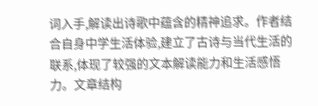词入手,解读出诗歌中蕴含的精神追求。作者结合自身中学生活体验,建立了古诗与当代生活的联系,体现了较强的文本解读能力和生活感悟力。文章结构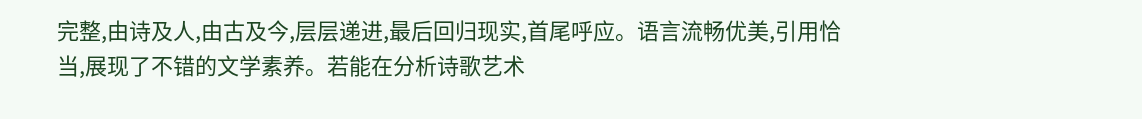完整,由诗及人,由古及今,层层递进,最后回归现实,首尾呼应。语言流畅优美,引用恰当,展现了不错的文学素养。若能在分析诗歌艺术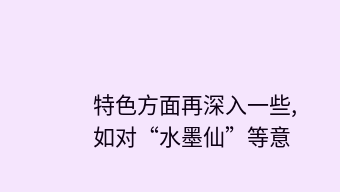特色方面再深入一些,如对“水墨仙”等意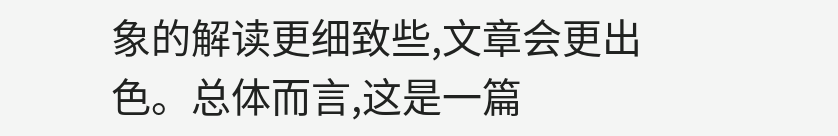象的解读更细致些,文章会更出色。总体而言,这是一篇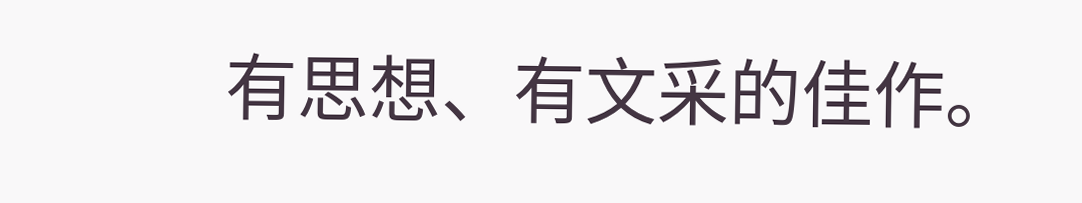有思想、有文采的佳作。